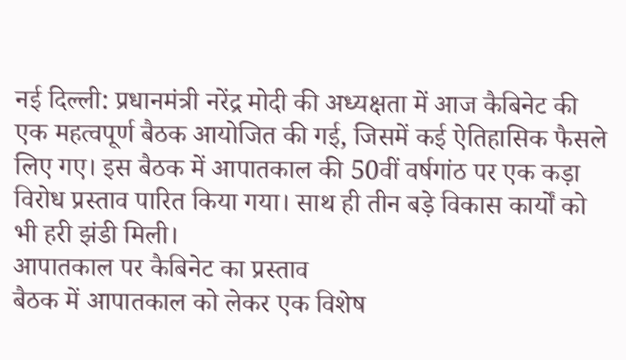नई दिल्ली: प्रधानमंत्री नरेंद्र मोदी की अध्यक्षता में आज कैबिनेट की एक महत्वपूर्ण बैठक आयोजित की गई, जिसमें कई ऐतिहासिक फैसले लिए गए। इस बैठक में आपातकाल की 50वीं वर्षगांठ पर एक कड़ा विरोध प्रस्ताव पारित किया गया। साथ ही तीन बड़े विकास कार्यों को भी हरी झंडी मिली।
आपातकाल पर कैबिनेट का प्रस्ताव
बैठक में आपातकाल को लेकर एक विशेष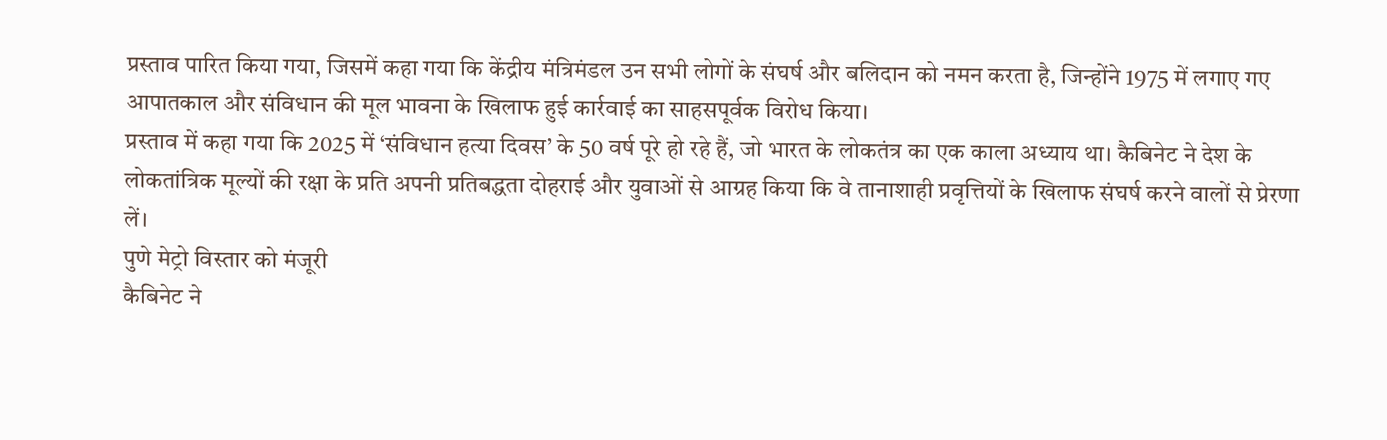प्रस्ताव पारित किया गया, जिसमें कहा गया कि केंद्रीय मंत्रिमंडल उन सभी लोगों के संघर्ष और बलिदान को नमन करता है, जिन्होंने 1975 में लगाए गए आपातकाल और संविधान की मूल भावना के खिलाफ हुई कार्रवाई का साहसपूर्वक विरोध किया।
प्रस्ताव में कहा गया कि 2025 में ‘संविधान हत्या दिवस’ के 50 वर्ष पूरे हो रहे हैं, जो भारत के लोकतंत्र का एक काला अध्याय था। कैबिनेट ने देश के लोकतांत्रिक मूल्यों की रक्षा के प्रति अपनी प्रतिबद्धता दोहराई और युवाओं से आग्रह किया कि वे तानाशाही प्रवृत्तियों के खिलाफ संघर्ष करने वालों से प्रेरणा लें।
पुणे मेट्रो विस्तार को मंजूरी
कैबिनेट ने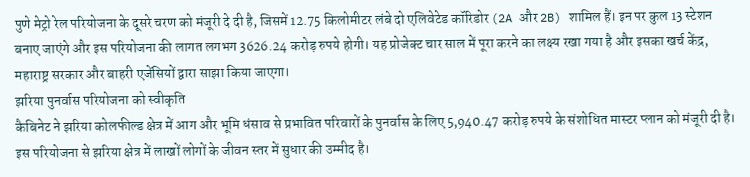पुणे मेट्रो रेल परियोजना के दूसरे चरण को मंजूरी दे दी है, जिसमें 12.75 किलोमीटर लंबे दो एलिवेटेड कॉरिडोर (2A और 2B) शामिल हैं। इन पर कुल 13 स्टेशन बनाए जाएंगे और इस परियोजना की लागत लगभग 3626.24 करोड़ रुपये होगी। यह प्रोजेक्ट चार साल में पूरा करने का लक्ष्य रखा गया है और इसका खर्च केंद्र, महाराष्ट्र सरकार और बाहरी एजेंसियों द्वारा साझा किया जाएगा।
झरिया पुनर्वास परियोजना को स्वीकृति
कैबिनेट ने झरिया कोलफील्ड क्षेत्र में आग और भूमि धंसाव से प्रभावित परिवारों के पुनर्वास के लिए 5,940.47 करोड़ रुपये के संशोधित मास्टर प्लान को मंजूरी दी है। इस परियोजना से झरिया क्षेत्र में लाखों लोगों के जीवन स्तर में सुधार की उम्मीद है।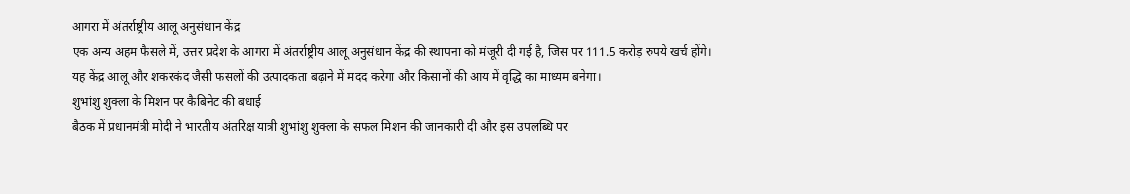आगरा में अंतर्राष्ट्रीय आलू अनुसंधान केंद्र
एक अन्य अहम फैसले में, उत्तर प्रदेश के आगरा में अंतर्राष्ट्रीय आलू अनुसंधान केंद्र की स्थापना को मंजूरी दी गई है, जिस पर 111.5 करोड़ रुपये खर्च होंगे। यह केंद्र आलू और शकरकंद जैसी फसलों की उत्पादकता बढ़ाने में मदद करेगा और किसानों की आय में वृद्धि का माध्यम बनेगा।
शुभांशु शुक्ला के मिशन पर कैबिनेट की बधाई
बैठक में प्रधानमंत्री मोदी ने भारतीय अंतरिक्ष यात्री शुभांशु शुक्ला के सफल मिशन की जानकारी दी और इस उपलब्धि पर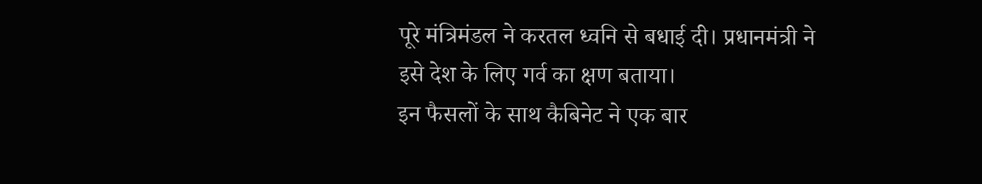पूरे मंत्रिमंडल ने करतल ध्वनि से बधाई दी। प्रधानमंत्री ने इसे देश के लिए गर्व का क्षण बताया।
इन फैसलों के साथ कैबिनेट ने एक बार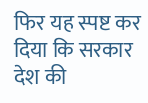फिर यह स्पष्ट कर दिया कि सरकार देश की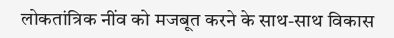लोकतांत्रिक नींव को मजबूत करने के साथ-साथ विकास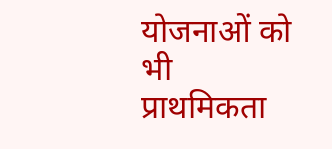योजनाओं को भी प्राथमिकता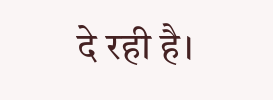दे रही है।